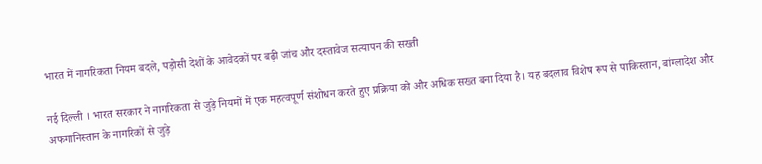भारत में नागरिकता नियम बदले, पड़ोसी देशों के आवेदकों पर बढ़ी जांच और दस्तावेज सत्यापन की सख्ती

नई दिल्ली । भारत सरकार ने नागरिकता से जुड़े नियमों में एक महत्वपूर्ण संशोधन करते हुए प्रक्रिया को और अधिक सख्त बना दिया है। यह बदलाव विशेष रूप से पाकिस्तान, बांग्लादेश और अफगानिस्तान के नागरिकों से जुड़े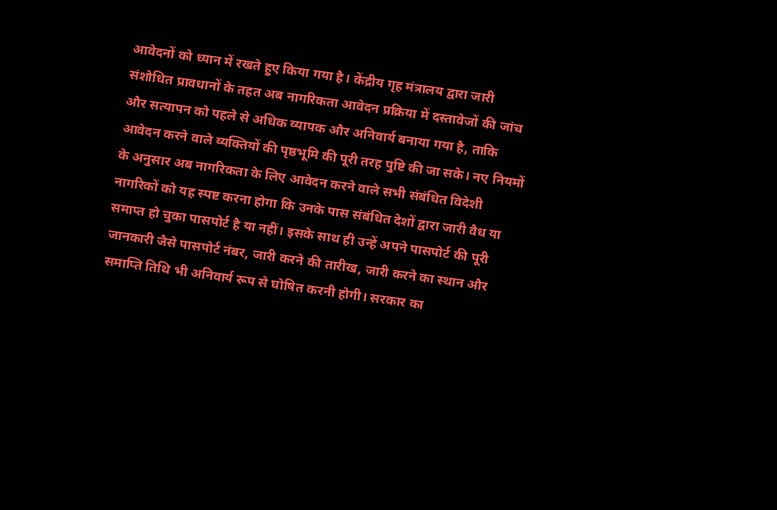आवेदनों को ध्यान में रखते हुए किया गया है। केंद्रीय गृह मंत्रालय द्वारा जारी संशोधित प्रावधानों के तहत अब नागरिकता आवेदन प्रक्रिया में दस्तावेजों की जांच और सत्यापन को पहले से अधिक व्यापक और अनिवार्य बनाया गया है, ताकि आवेदन करने वाले व्यक्तियों की पृष्ठभूमि की पूरी तरह पुष्टि की जा सके। नए नियमों के अनुसार अब नागरिकता के लिए आवेदन करने वाले सभी संबंधित विदेशी नागरिकों को यह स्पष्ट करना होगा कि उनके पास संबंधित देशों द्वारा जारी वैध या समाप्त हो चुका पासपोर्ट है या नहीं। इसके साथ ही उन्हें अपने पासपोर्ट की पूरी जानकारी जैसे पासपोर्ट नंबर, जारी करने की तारीख, जारी करने का स्थान और समाप्ति तिथि भी अनिवार्य रूप से घोषित करनी होगी। सरकार का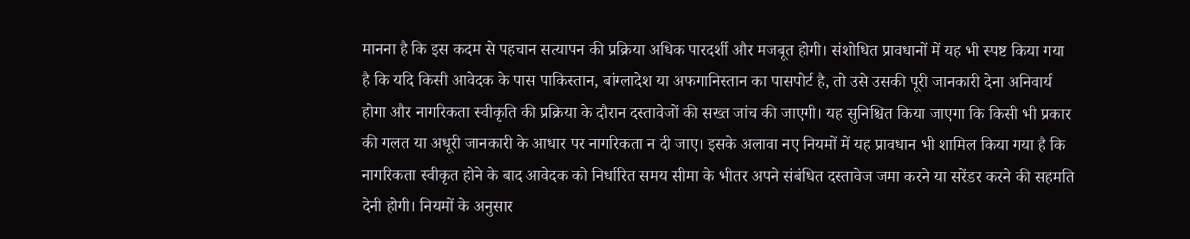मानना है कि इस कदम से पहचान सत्यापन की प्रक्रिया अधिक पारदर्शी और मजबूत होगी। संशोधित प्रावधानों में यह भी स्पष्ट किया गया है कि यदि किसी आवेदक के पास पाकिस्तान, बांग्लादेश या अफगानिस्तान का पासपोर्ट है, तो उसे उसकी पूरी जानकारी देना अनिवार्य होगा और नागरिकता स्वीकृति की प्रक्रिया के दौरान दस्तावेजों की सख्त जांच की जाएगी। यह सुनिश्चित किया जाएगा कि किसी भी प्रकार की गलत या अधूरी जानकारी के आधार पर नागरिकता न दी जाए। इसके अलावा नए नियमों में यह प्रावधान भी शामिल किया गया है कि नागरिकता स्वीकृत होने के बाद आवेदक को निर्धारित समय सीमा के भीतर अपने संबंधित दस्तावेज जमा करने या सरेंडर करने की सहमति देनी होगी। नियमों के अनुसार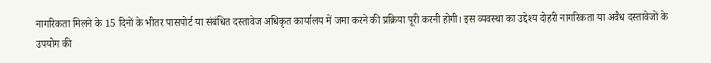नागरिकता मिलने के 15 दिनों के भीतर पासपोर्ट या संबंधित दस्तावेज अधिकृत कार्यालय में जमा करने की प्रक्रिया पूरी करनी होगी। इस व्यवस्था का उद्देश्य दोहरी नागरिकता या अवैध दस्तावेजों के उपयोग की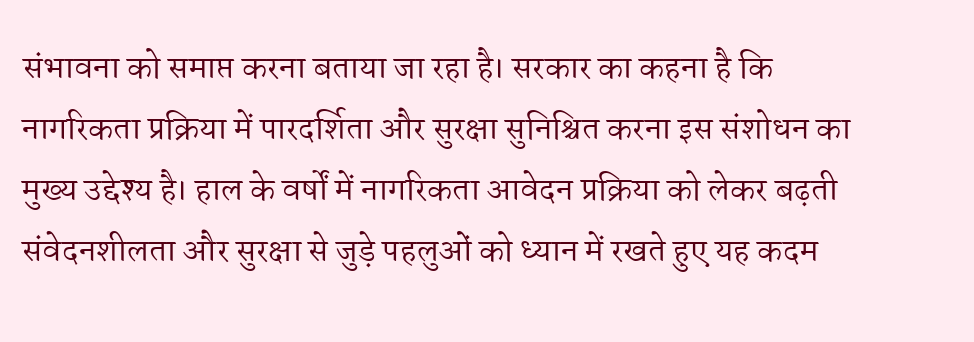संभावना को समाप्त करना बताया जा रहा है। सरकार का कहना है कि नागरिकता प्रक्रिया में पारदर्शिता और सुरक्षा सुनिश्चित करना इस संशोधन का मुख्य उद्देश्य है। हाल के वर्षों में नागरिकता आवेदन प्रक्रिया को लेकर बढ़ती संवेदनशीलता और सुरक्षा से जुड़े पहलुओं को ध्यान में रखते हुए यह कदम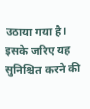उठाया गया है। इसके जरिए यह सुनिश्चित करने की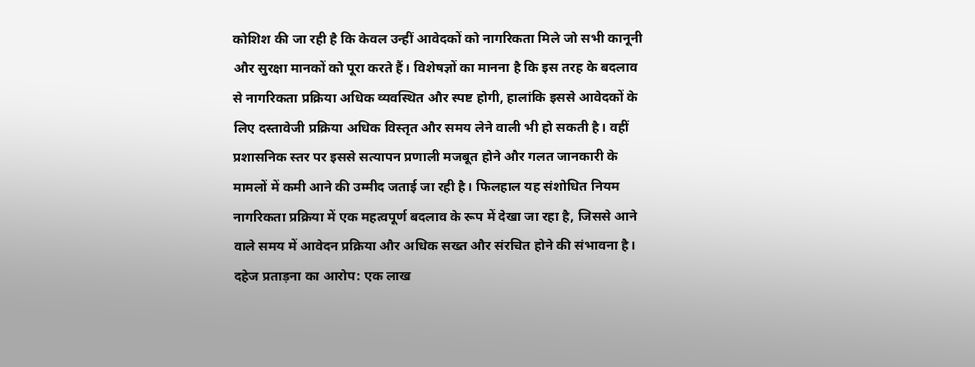कोशिश की जा रही है कि केवल उन्हीं आवेदकों को नागरिकता मिले जो सभी कानूनी और सुरक्षा मानकों को पूरा करते हैं। विशेषज्ञों का मानना है कि इस तरह के बदलाव से नागरिकता प्रक्रिया अधिक व्यवस्थित और स्पष्ट होगी, हालांकि इससे आवेदकों के लिए दस्तावेजी प्रक्रिया अधिक विस्तृत और समय लेने वाली भी हो सकती है। वहीं प्रशासनिक स्तर पर इससे सत्यापन प्रणाली मजबूत होने और गलत जानकारी के मामलों में कमी आने की उम्मीद जताई जा रही है। फिलहाल यह संशोधित नियम नागरिकता प्रक्रिया में एक महत्वपूर्ण बदलाव के रूप में देखा जा रहा है, जिससे आने वाले समय में आवेदन प्रक्रिया और अधिक सख्त और संरचित होने की संभावना है।
दहेज प्रताड़ना का आरोप: एक लाख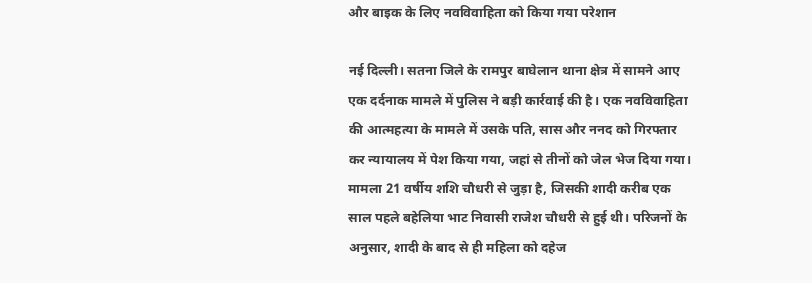और बाइक के लिए नवविवाहिता को किया गया परेशान

नई दिल्ली। सतना जिले के रामपुर बाघेलान थाना क्षेत्र में सामने आए एक दर्दनाक मामले में पुलिस ने बड़ी कार्रवाई की है। एक नवविवाहिता की आत्महत्या के मामले में उसके पति, सास और ननद को गिरफ्तार कर न्यायालय में पेश किया गया, जहां से तीनों को जेल भेज दिया गया। मामला 21 वर्षीय शशि चौधरी से जुड़ा है, जिसकी शादी करीब एक साल पहले बहेलिया भाट निवासी राजेश चौधरी से हुई थी। परिजनों के अनुसार, शादी के बाद से ही महिला को दहेज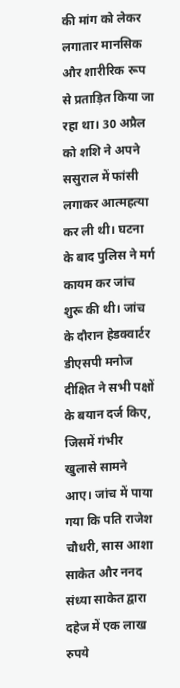की मांग को लेकर लगातार मानसिक और शारीरिक रूप से प्रताड़ित किया जा रहा था। 30 अप्रैल को शशि ने अपने ससुराल में फांसी लगाकर आत्महत्या कर ली थी। घटना के बाद पुलिस ने मर्ग कायम कर जांच शुरू की थी। जांच के दौरान हेडक्वार्टर डीएसपी मनोज दीक्षित ने सभी पक्षों के बयान दर्ज किए, जिसमें गंभीर खुलासे सामने आए। जांच में पाया गया कि पति राजेश चौधरी, सास आशा साकेत और ननद संध्या साकेत द्वारा दहेज में एक लाख रुपये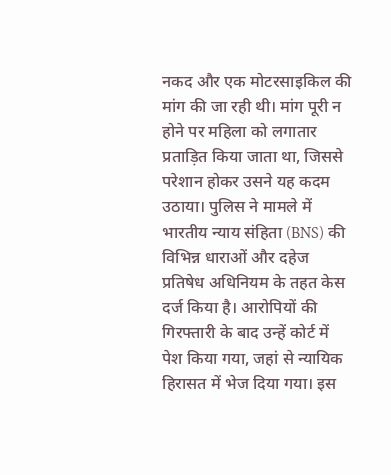नकद और एक मोटरसाइकिल की मांग की जा रही थी। मांग पूरी न होने पर महिला को लगातार प्रताड़ित किया जाता था, जिससे परेशान होकर उसने यह कदम उठाया। पुलिस ने मामले में भारतीय न्याय संहिता (BNS) की विभिन्न धाराओं और दहेज प्रतिषेध अधिनियम के तहत केस दर्ज किया है। आरोपियों की गिरफ्तारी के बाद उन्हें कोर्ट में पेश किया गया, जहां से न्यायिक हिरासत में भेज दिया गया। इस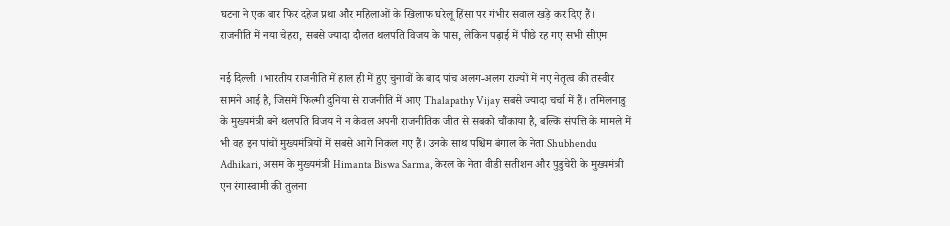घटना ने एक बार फिर दहेज प्रथा और महिलाओं के खिलाफ घरेलू हिंसा पर गंभीर सवाल खड़े कर दिए हैं।
राजनीति में नया चेहरा, सबसे ज्यादा दौलत थलपति विजय के पास, लेकिन पढ़ाई में पीछे रह गए सभी सीएम

नई दिल्ली ।भारतीय राजनीति में हाल ही में हुए चुनावों के बाद पांच अलग-अलग राज्यों में नए नेतृत्व की तस्वीर सामने आई है, जिसमें फिल्मी दुनिया से राजनीति में आए Thalapathy Vijay सबसे ज्यादा चर्चा में हैं। तमिलनाडु के मुख्यमंत्री बने थलपति विजय ने न केवल अपनी राजनीतिक जीत से सबको चौंकाया है, बल्कि संपत्ति के मामले में भी वह इन पांचों मुख्यमंत्रियों में सबसे आगे निकल गए हैं। उनके साथ पश्चिम बंगाल के नेता Shubhendu Adhikari, असम के मुख्यमंत्री Himanta Biswa Sarma, केरल के नेता वीडी सतीशन और पुडुचेरी के मुख्यमंत्री एन रंगास्वामी की तुलना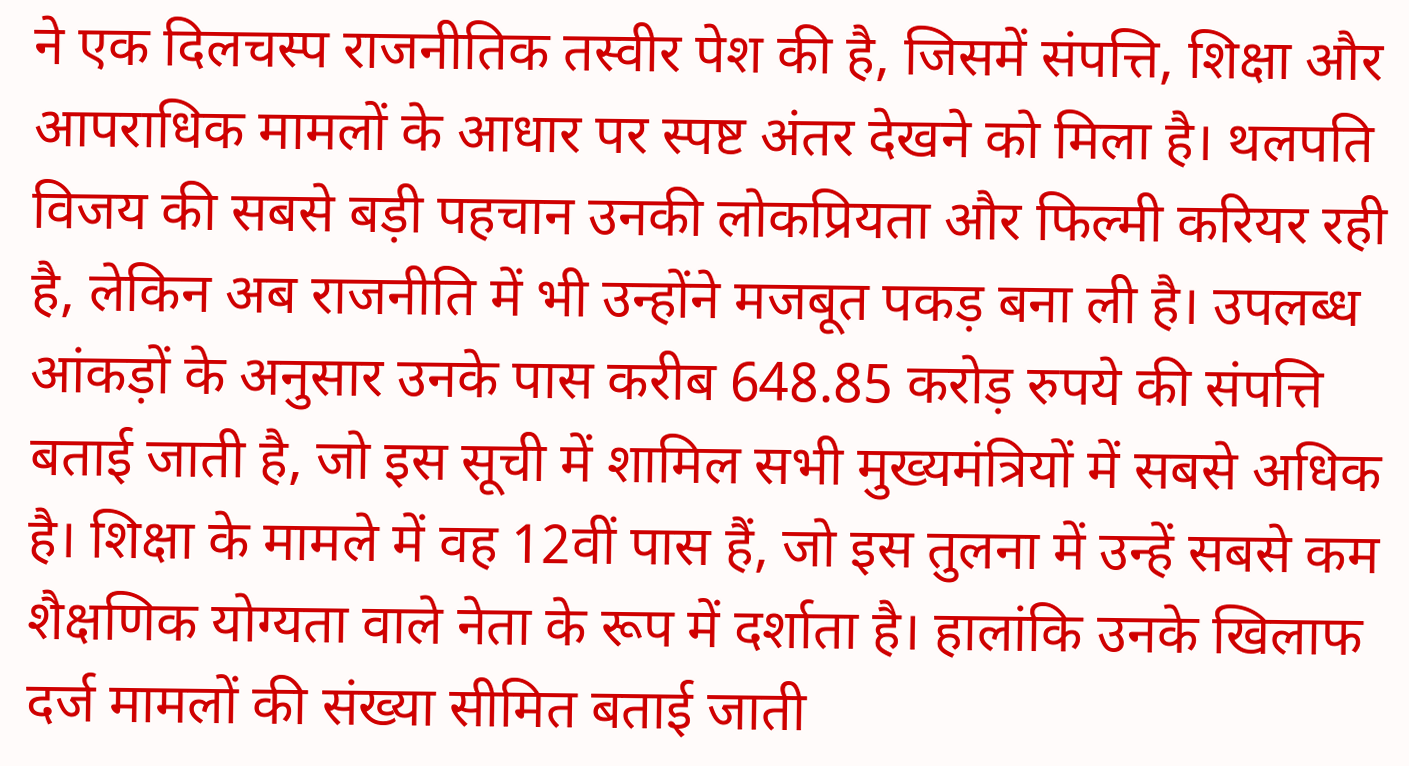ने एक दिलचस्प राजनीतिक तस्वीर पेश की है, जिसमें संपत्ति, शिक्षा और आपराधिक मामलों के आधार पर स्पष्ट अंतर देखने को मिला है। थलपति विजय की सबसे बड़ी पहचान उनकी लोकप्रियता और फिल्मी करियर रही है, लेकिन अब राजनीति में भी उन्होंने मजबूत पकड़ बना ली है। उपलब्ध आंकड़ों के अनुसार उनके पास करीब 648.85 करोड़ रुपये की संपत्ति बताई जाती है, जो इस सूची में शामिल सभी मुख्यमंत्रियों में सबसे अधिक है। शिक्षा के मामले में वह 12वीं पास हैं, जो इस तुलना में उन्हें सबसे कम शैक्षणिक योग्यता वाले नेता के रूप में दर्शाता है। हालांकि उनके खिलाफ दर्ज मामलों की संख्या सीमित बताई जाती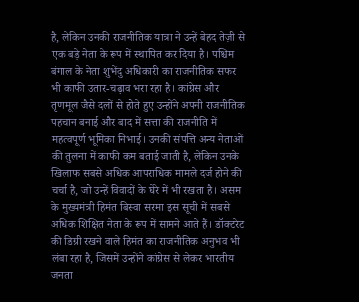है, लेकिन उनकी राजनीतिक यात्रा ने उन्हें बेहद तेज़ी से एक बड़े नेता के रूप में स्थापित कर दिया है। पश्चिम बंगाल के नेता शुभेंदु अधिकारी का राजनीतिक सफर भी काफी उतार-चढ़ाव भरा रहा है। कांग्रेस और तृणमूल जैसे दलों से होते हुए उन्होंने अपनी राजनीतिक पहचान बनाई और बाद में सत्ता की राजनीति में महत्वपूर्ण भूमिका निभाई। उनकी संपत्ति अन्य नेताओं की तुलना में काफी कम बताई जाती है, लेकिन उनके खिलाफ सबसे अधिक आपराधिक मामले दर्ज होने की चर्चा है, जो उन्हें विवादों के घेरे में भी रखता है। असम के मुख्यमंत्री हिमंत बिस्वा सरमा इस सूची में सबसे अधिक शिक्षित नेता के रूप में सामने आते हैं। डॉक्टरेट की डिग्री रखने वाले हिमंत का राजनीतिक अनुभव भी लंबा रहा है, जिसमें उन्होंने कांग्रेस से लेकर भारतीय जनता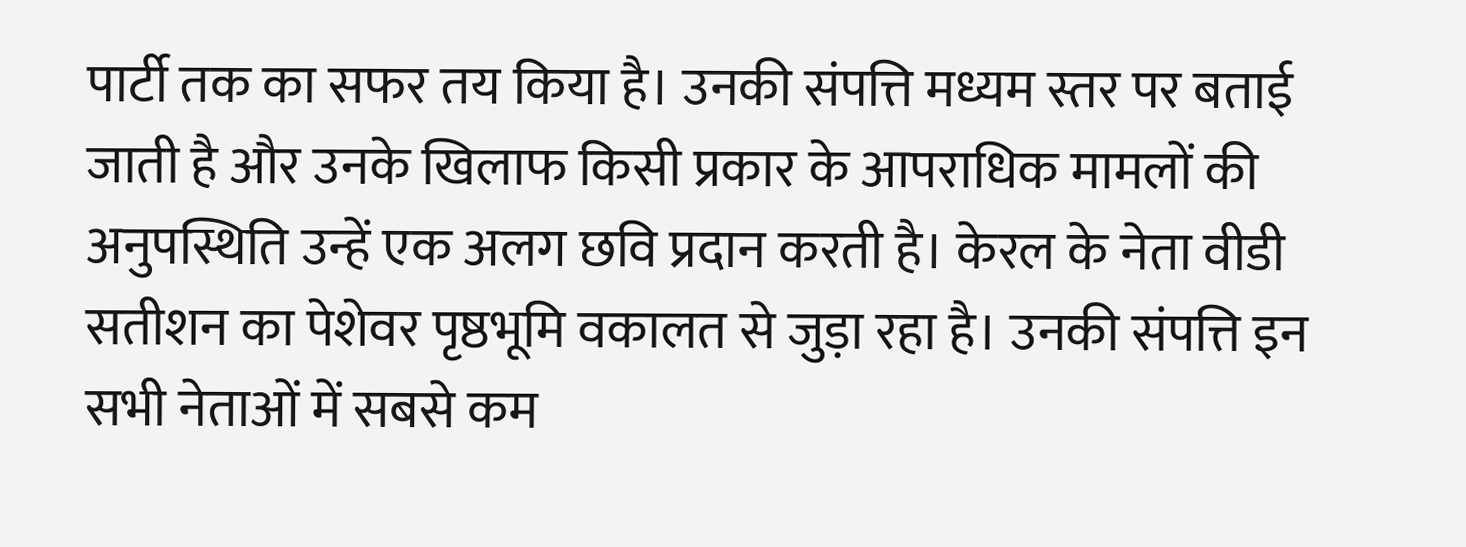पार्टी तक का सफर तय किया है। उनकी संपत्ति मध्यम स्तर पर बताई जाती है और उनके खिलाफ किसी प्रकार के आपराधिक मामलों की अनुपस्थिति उन्हें एक अलग छवि प्रदान करती है। केरल के नेता वीडी सतीशन का पेशेवर पृष्ठभूमि वकालत से जुड़ा रहा है। उनकी संपत्ति इन सभी नेताओं में सबसे कम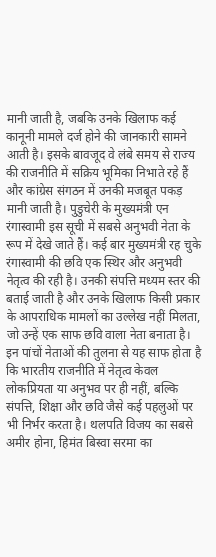मानी जाती है, जबकि उनके खिलाफ कई कानूनी मामले दर्ज होने की जानकारी सामने आती है। इसके बावजूद वे लंबे समय से राज्य की राजनीति में सक्रिय भूमिका निभाते रहे हैं और कांग्रेस संगठन में उनकी मजबूत पकड़ मानी जाती है। पुडुचेरी के मुख्यमंत्री एन रंगास्वामी इस सूची में सबसे अनुभवी नेता के रूप में देखे जाते हैं। कई बार मुख्यमंत्री रह चुके रंगास्वामी की छवि एक स्थिर और अनुभवी नेतृत्व की रही है। उनकी संपत्ति मध्यम स्तर की बताई जाती है और उनके खिलाफ किसी प्रकार के आपराधिक मामलों का उल्लेख नहीं मिलता, जो उन्हें एक साफ छवि वाला नेता बनाता है। इन पांचों नेताओं की तुलना से यह साफ होता है कि भारतीय राजनीति में नेतृत्व केवल लोकप्रियता या अनुभव पर ही नहीं, बल्कि संपत्ति, शिक्षा और छवि जैसे कई पहलुओं पर भी निर्भर करता है। थलपति विजय का सबसे अमीर होना, हिमंत बिस्वा सरमा का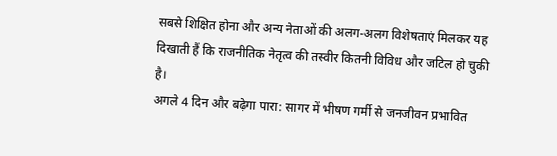सबसे शिक्षित होना और अन्य नेताओं की अलग-अलग विशेषताएं मिलकर यह दिखाती हैं कि राजनीतिक नेतृत्व की तस्वीर कितनी विविध और जटिल हो चुकी है।
अगले 4 दिन और बढ़ेगा पारा: सागर में भीषण गर्मी से जनजीवन प्रभावित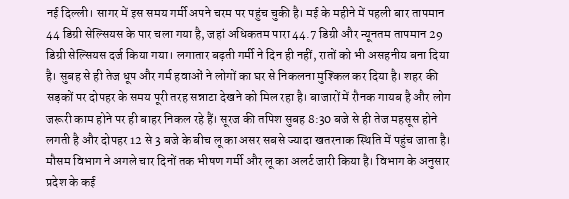नई दिल्ली। सागर में इस समय गर्मी अपने चरम पर पहुंच चुकी है। मई के महीने में पहली बार तापमान 44 डिग्री सेल्सियस के पार चला गया है, जहां अधिकतम पारा 44.7 डिग्री और न्यूनतम तापमान 29 डिग्री सेल्सियस दर्ज किया गया। लगातार बढ़ती गर्मी ने दिन ही नहीं, रातों को भी असहनीय बना दिया है। सुबह से ही तेज धूप और गर्म हवाओं ने लोगों का घर से निकलना मुश्किल कर दिया है। शहर की सड़कों पर दोपहर के समय पूरी तरह सन्नाटा देखने को मिल रहा है। बाजारों में रौनक गायब है और लोग जरूरी काम होने पर ही बाहर निकल रहे हैं। सूरज की तपिश सुबह 8:30 बजे से ही तेज महसूस होने लगती है और दोपहर 12 से 3 बजे के बीच लू का असर सबसे ज्यादा खतरनाक स्थिति में पहुंच जाता है। मौसम विभाग ने अगले चार दिनों तक भीषण गर्मी और लू का अलर्ट जारी किया है। विभाग के अनुसार प्रदेश के कई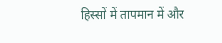हिस्सों में तापमान में और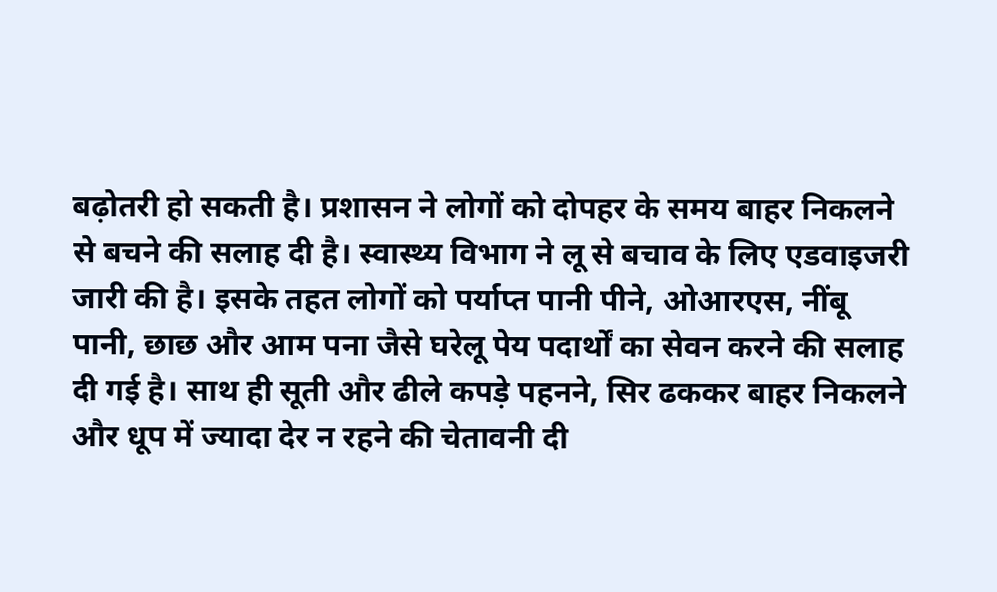बढ़ोतरी हो सकती है। प्रशासन ने लोगों को दोपहर के समय बाहर निकलने से बचने की सलाह दी है। स्वास्थ्य विभाग ने लू से बचाव के लिए एडवाइजरी जारी की है। इसके तहत लोगों को पर्याप्त पानी पीने, ओआरएस, नींबू पानी, छाछ और आम पना जैसे घरेलू पेय पदार्थों का सेवन करने की सलाह दी गई है। साथ ही सूती और ढीले कपड़े पहनने, सिर ढककर बाहर निकलने और धूप में ज्यादा देर न रहने की चेतावनी दी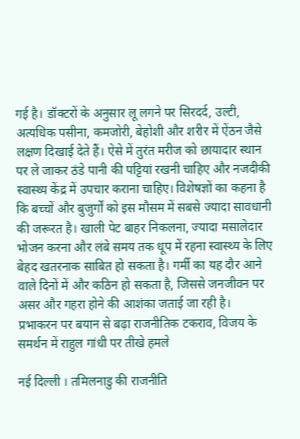गई है। डॉक्टरों के अनुसार लू लगने पर सिरदर्द, उल्टी, अत्यधिक पसीना, कमजोरी, बेहोशी और शरीर में ऐंठन जैसे लक्षण दिखाई देते हैं। ऐसे में तुरंत मरीज को छायादार स्थान पर ले जाकर ठंडे पानी की पट्टियां रखनी चाहिए और नजदीकी स्वास्थ्य केंद्र में उपचार कराना चाहिए। विशेषज्ञों का कहना है कि बच्चों और बुजुर्गों को इस मौसम में सबसे ज्यादा सावधानी की जरूरत है। खाली पेट बाहर निकलना, ज्यादा मसालेदार भोजन करना और लंबे समय तक धूप में रहना स्वास्थ्य के लिए बेहद खतरनाक साबित हो सकता है। गर्मी का यह दौर आने वाले दिनों में और कठिन हो सकता है, जिससे जनजीवन पर असर और गहरा होने की आशंका जताई जा रही है।
प्रभाकरन पर बयान से बढ़ा राजनीतिक टकराव, विजय के समर्थन में राहुल गांधी पर तीखे हमले

नई दिल्ली । तमिलनाडु की राजनीति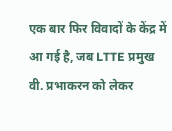एक बार फिर विवादों के केंद्र में आ गई है, जब LTTE प्रमुख वी. प्रभाकरन को लेकर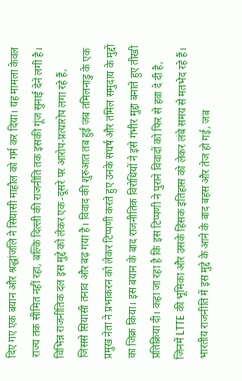दिए गए एक बयान और श्रद्धांजलि ने सियासी माहौल को गर्म कर दिया। यह मामला केवल राज्य तक सीमित नहीं रहा, बल्कि दिल्ली की राजनीति तक इसकी गूंज सुनाई देने लगी है। विभिन्न राजनीतिक दल इस मुद्दे को लेकर एक-दूसरे पर आरोप-प्रत्यारोप लगा रहे हैं, जिससे सियासी तनाव और बढ़ गया है। विवाद की शुरुआत तब हुई जब तमिलनाडु के एक प्रमुख नेता ने प्रभाकरन को लेकर टिप्पणी करते हुए उनके संघर्ष और तमिल समुदाय के मुद्दों का जिक्र किया। इस बयान के बाद राजनीतिक विरोधियों ने इसे गंभीर मुद्दा बनाते हुए तीखी प्रतिक्रिया दी। कहा जा रहा है कि इस टिप्पणी ने पुराने विवादों को फिर से हवा दे दी है, जिनमें LTTE की भूमिका और उसके हिंसक इतिहास को लेकर लंबे समय से मतभेद रहे हैं। भारतीय राजनीति में इस मुद्दे के आने के बाद बहस और तेज हो गई, जब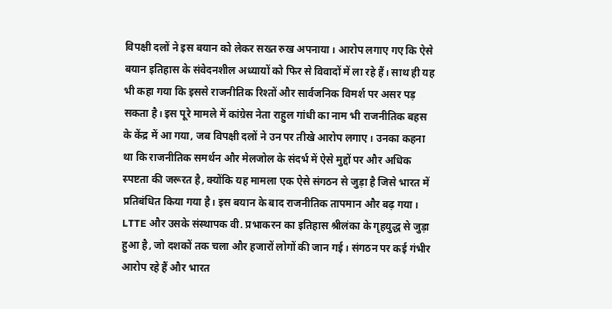विपक्षी दलों ने इस बयान को लेकर सख्त रुख अपनाया। आरोप लगाए गए कि ऐसे बयान इतिहास के संवेदनशील अध्यायों को फिर से विवादों में ला रहे हैं। साथ ही यह भी कहा गया कि इससे राजनीतिक रिश्तों और सार्वजनिक विमर्श पर असर पड़ सकता है। इस पूरे मामले में कांग्रेस नेता राहुल गांधी का नाम भी राजनीतिक बहस के केंद्र में आ गया, जब विपक्षी दलों ने उन पर तीखे आरोप लगाए। उनका कहना था कि राजनीतिक समर्थन और मेलजोल के संदर्भ में ऐसे मुद्दों पर और अधिक स्पष्टता की जरूरत है, क्योंकि यह मामला एक ऐसे संगठन से जुड़ा है जिसे भारत में प्रतिबंधित किया गया है। इस बयान के बाद राजनीतिक तापमान और बढ़ गया। LTTE और उसके संस्थापक वी. प्रभाकरन का इतिहास श्रीलंका के गृहयुद्ध से जुड़ा हुआ है, जो दशकों तक चला और हजारों लोगों की जान गई। संगठन पर कई गंभीर आरोप रहे हैं और भारत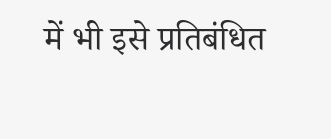में भी इसे प्रतिबंधित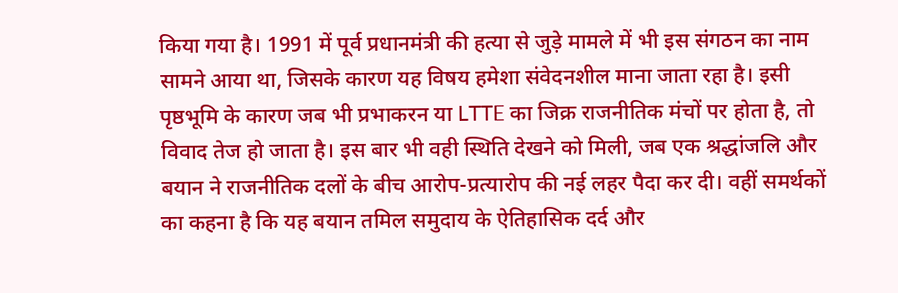किया गया है। 1991 में पूर्व प्रधानमंत्री की हत्या से जुड़े मामले में भी इस संगठन का नाम सामने आया था, जिसके कारण यह विषय हमेशा संवेदनशील माना जाता रहा है। इसी पृष्ठभूमि के कारण जब भी प्रभाकरन या LTTE का जिक्र राजनीतिक मंचों पर होता है, तो विवाद तेज हो जाता है। इस बार भी वही स्थिति देखने को मिली, जब एक श्रद्धांजलि और बयान ने राजनीतिक दलों के बीच आरोप-प्रत्यारोप की नई लहर पैदा कर दी। वहीं समर्थकों का कहना है कि यह बयान तमिल समुदाय के ऐतिहासिक दर्द और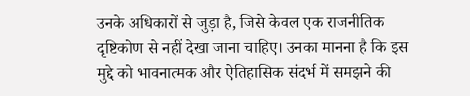उनके अधिकारों से जुड़ा है, जिसे केवल एक राजनीतिक दृष्टिकोण से नहीं देखा जाना चाहिए। उनका मानना है कि इस मुद्दे को भावनात्मक और ऐतिहासिक संदर्भ में समझने की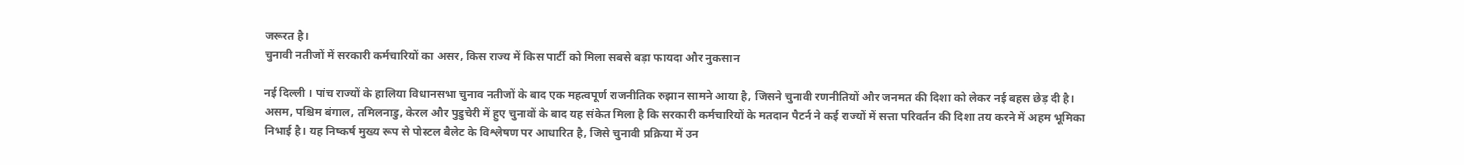जरूरत है।
चुनावी नतीजों में सरकारी कर्मचारियों का असर, किस राज्य में किस पार्टी को मिला सबसे बड़ा फायदा और नुकसान

नई दिल्ली । पांच राज्यों के हालिया विधानसभा चुनाव नतीजों के बाद एक महत्वपूर्ण राजनीतिक रुझान सामने आया है, जिसने चुनावी रणनीतियों और जनमत की दिशा को लेकर नई बहस छेड़ दी है। असम, पश्चिम बंगाल, तमिलनाडु, केरल और पुडुचेरी में हुए चुनावों के बाद यह संकेत मिला है कि सरकारी कर्मचारियों के मतदान पैटर्न ने कई राज्यों में सत्ता परिवर्तन की दिशा तय करने में अहम भूमिका निभाई है। यह निष्कर्ष मुख्य रूप से पोस्टल बैलेट के विश्लेषण पर आधारित है, जिसे चुनावी प्रक्रिया में उन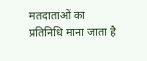मतदाताओं का प्रतिनिधि माना जाता है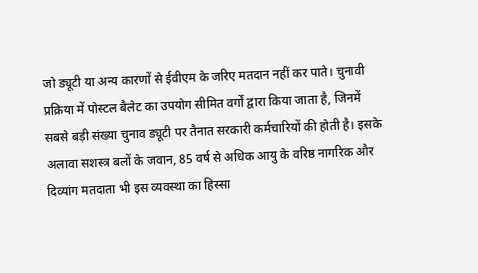जो ड्यूटी या अन्य कारणों से ईवीएम के जरिए मतदान नहीं कर पाते। चुनावी प्रक्रिया में पोस्टल बैलेट का उपयोग सीमित वर्गों द्वारा किया जाता है, जिनमें सबसे बड़ी संख्या चुनाव ड्यूटी पर तैनात सरकारी कर्मचारियों की होती है। इसके अलावा सशस्त्र बलों के जवान, 85 वर्ष से अधिक आयु के वरिष्ठ नागरिक और दिव्यांग मतदाता भी इस व्यवस्था का हिस्सा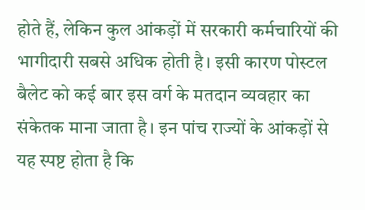होते हैं, लेकिन कुल आंकड़ों में सरकारी कर्मचारियों की भागीदारी सबसे अधिक होती है। इसी कारण पोस्टल बैलेट को कई बार इस वर्ग के मतदान व्यवहार का संकेतक माना जाता है। इन पांच राज्यों के आंकड़ों से यह स्पष्ट होता है कि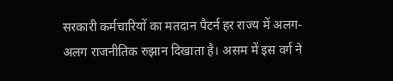सरकारी कर्मचारियों का मतदान पैटर्न हर राज्य में अलग-अलग राजनीतिक रुझान दिखाता है। असम में इस वर्ग ने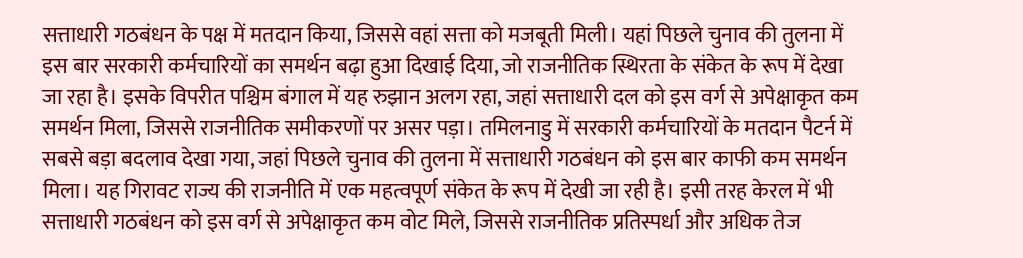सत्ताधारी गठबंधन के पक्ष में मतदान किया, जिससे वहां सत्ता को मजबूती मिली। यहां पिछले चुनाव की तुलना में इस बार सरकारी कर्मचारियों का समर्थन बढ़ा हुआ दिखाई दिया, जो राजनीतिक स्थिरता के संकेत के रूप में देखा जा रहा है। इसके विपरीत पश्चिम बंगाल में यह रुझान अलग रहा, जहां सत्ताधारी दल को इस वर्ग से अपेक्षाकृत कम समर्थन मिला, जिससे राजनीतिक समीकरणों पर असर पड़ा। तमिलनाडु में सरकारी कर्मचारियों के मतदान पैटर्न में सबसे बड़ा बदलाव देखा गया, जहां पिछले चुनाव की तुलना में सत्ताधारी गठबंधन को इस बार काफी कम समर्थन मिला। यह गिरावट राज्य की राजनीति में एक महत्वपूर्ण संकेत के रूप में देखी जा रही है। इसी तरह केरल में भी सत्ताधारी गठबंधन को इस वर्ग से अपेक्षाकृत कम वोट मिले, जिससे राजनीतिक प्रतिस्पर्धा और अधिक तेज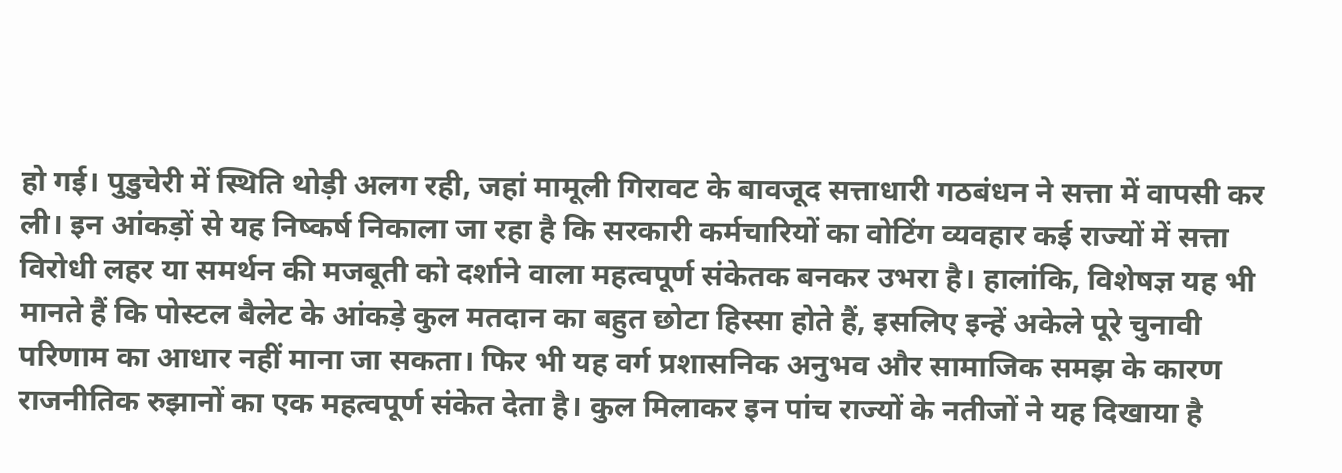हो गई। पुडुचेरी में स्थिति थोड़ी अलग रही, जहां मामूली गिरावट के बावजूद सत्ताधारी गठबंधन ने सत्ता में वापसी कर ली। इन आंकड़ों से यह निष्कर्ष निकाला जा रहा है कि सरकारी कर्मचारियों का वोटिंग व्यवहार कई राज्यों में सत्ता विरोधी लहर या समर्थन की मजबूती को दर्शाने वाला महत्वपूर्ण संकेतक बनकर उभरा है। हालांकि, विशेषज्ञ यह भी मानते हैं कि पोस्टल बैलेट के आंकड़े कुल मतदान का बहुत छोटा हिस्सा होते हैं, इसलिए इन्हें अकेले पूरे चुनावी परिणाम का आधार नहीं माना जा सकता। फिर भी यह वर्ग प्रशासनिक अनुभव और सामाजिक समझ के कारण राजनीतिक रुझानों का एक महत्वपूर्ण संकेत देता है। कुल मिलाकर इन पांच राज्यों के नतीजों ने यह दिखाया है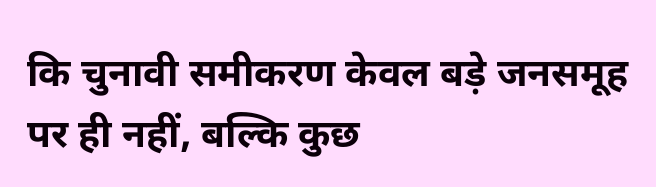कि चुनावी समीकरण केवल बड़े जनसमूह पर ही नहीं, बल्कि कुछ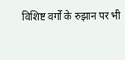विशिष्ट वर्गों के रुझान पर भी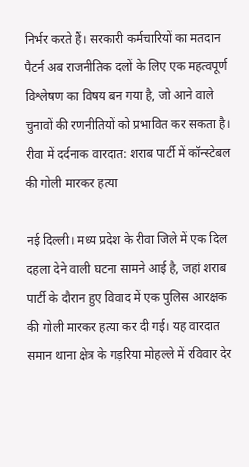निर्भर करते हैं। सरकारी कर्मचारियों का मतदान पैटर्न अब राजनीतिक दलों के लिए एक महत्वपूर्ण विश्लेषण का विषय बन गया है, जो आने वाले चुनावों की रणनीतियों को प्रभावित कर सकता है।
रीवा में दर्दनाक वारदात: शराब पार्टी में कॉन्स्टेबल की गोली मारकर हत्या

नई दिल्ली। मध्य प्रदेश के रीवा जिले में एक दिल दहला देने वाली घटना सामने आई है, जहां शराब पार्टी के दौरान हुए विवाद में एक पुलिस आरक्षक की गोली मारकर हत्या कर दी गई। यह वारदात समान थाना क्षेत्र के गड़रिया मोहल्ले में रविवार देर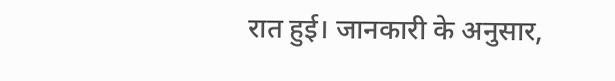रात हुई। जानकारी के अनुसार,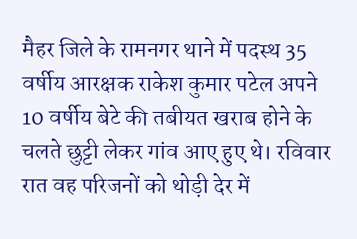मैहर जिले के रामनगर थाने में पदस्थ 35 वर्षीय आरक्षक राकेश कुमार पटेल अपने 10 वर्षीय बेटे की तबीयत खराब होने के चलते छुट्टी लेकर गांव आए हुए थे। रविवार रात वह परिजनों को थोड़ी देर में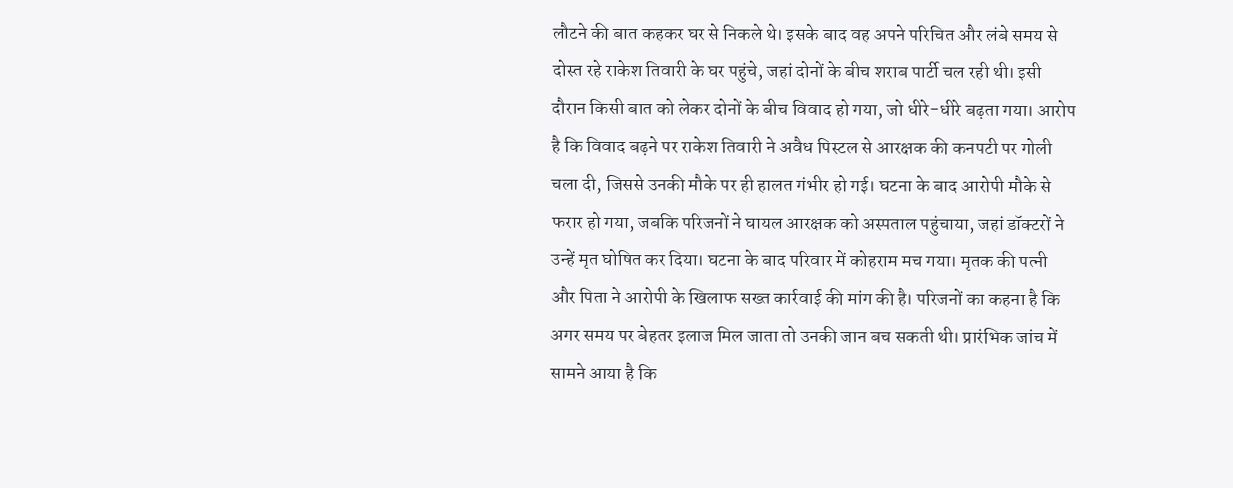लौटने की बात कहकर घर से निकले थे। इसके बाद वह अपने परिचित और लंबे समय से दोस्त रहे राकेश तिवारी के घर पहुंचे, जहां दोनों के बीच शराब पार्टी चल रही थी। इसी दौरान किसी बात को लेकर दोनों के बीच विवाद हो गया, जो धीरे-धीरे बढ़ता गया। आरोप है कि विवाद बढ़ने पर राकेश तिवारी ने अवैध पिस्टल से आरक्षक की कनपटी पर गोली चला दी, जिससे उनकी मौके पर ही हालत गंभीर हो गई। घटना के बाद आरोपी मौके से फरार हो गया, जबकि परिजनों ने घायल आरक्षक को अस्पताल पहुंचाया, जहां डॉक्टरों ने उन्हें मृत घोषित कर दिया। घटना के बाद परिवार में कोहराम मच गया। मृतक की पत्नी और पिता ने आरोपी के खिलाफ सख्त कार्रवाई की मांग की है। परिजनों का कहना है कि अगर समय पर बेहतर इलाज मिल जाता तो उनकी जान बच सकती थी। प्रारंभिक जांच में सामने आया है कि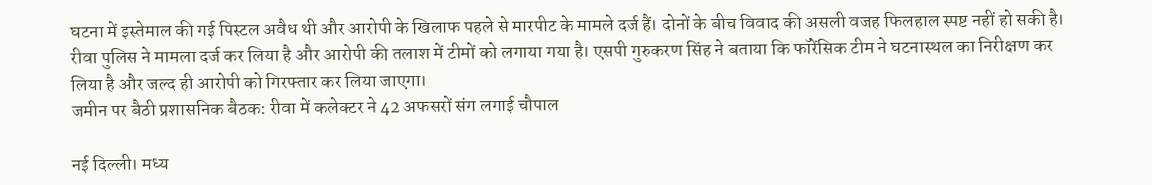घटना में इस्तेमाल की गई पिस्टल अवैध थी और आरोपी के खिलाफ पहले से मारपीट के मामले दर्ज हैं। दोनों के बीच विवाद की असली वजह फिलहाल स्पष्ट नहीं हो सकी है। रीवा पुलिस ने मामला दर्ज कर लिया है और आरोपी की तलाश में टीमों को लगाया गया है। एसपी गुरुकरण सिंह ने बताया कि फॉरेंसिक टीम ने घटनास्थल का निरीक्षण कर लिया है और जल्द ही आरोपी को गिरफ्तार कर लिया जाएगा।
जमीन पर बैठी प्रशासनिक बैठक: रीवा में कलेक्टर ने 42 अफसरों संग लगाई चौपाल

नई दिल्ली। मध्य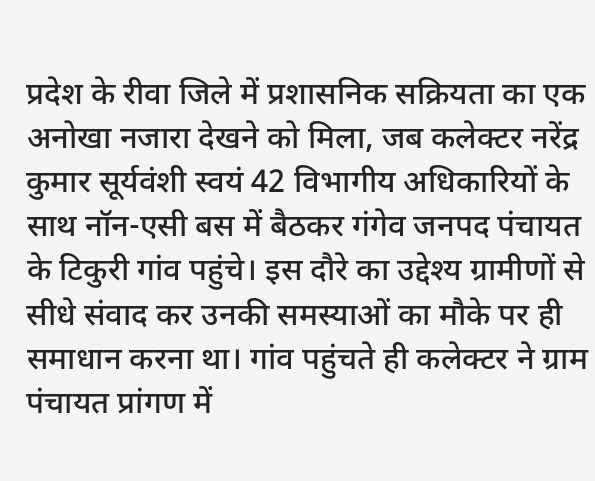प्रदेश के रीवा जिले में प्रशासनिक सक्रियता का एक अनोखा नजारा देखने को मिला, जब कलेक्टर नरेंद्र कुमार सूर्यवंशी स्वयं 42 विभागीय अधिकारियों के साथ नॉन-एसी बस में बैठकर गंगेव जनपद पंचायत के टिकुरी गांव पहुंचे। इस दौरे का उद्देश्य ग्रामीणों से सीधे संवाद कर उनकी समस्याओं का मौके पर ही समाधान करना था। गांव पहुंचते ही कलेक्टर ने ग्राम पंचायत प्रांगण में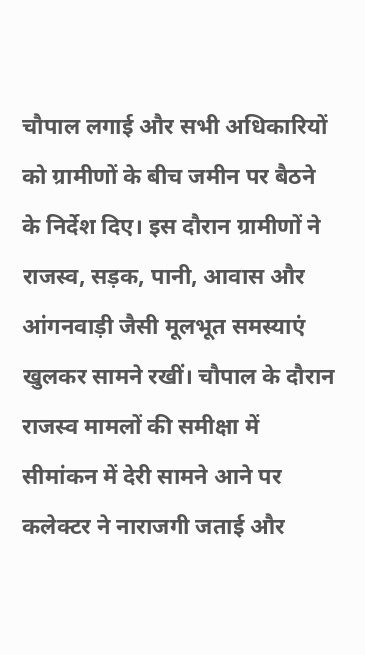चौपाल लगाई और सभी अधिकारियों को ग्रामीणों के बीच जमीन पर बैठने के निर्देश दिए। इस दौरान ग्रामीणों ने राजस्व, सड़क, पानी, आवास और आंगनवाड़ी जैसी मूलभूत समस्याएं खुलकर सामने रखीं। चौपाल के दौरान राजस्व मामलों की समीक्षा में सीमांकन में देरी सामने आने पर कलेक्टर ने नाराजगी जताई और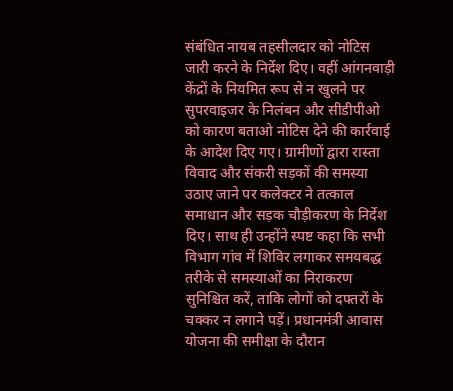संबंधित नायब तहसीलदार को नोटिस जारी करने के निर्देश दिए। वहीं आंगनवाड़ी केंद्रों के नियमित रूप से न खुलने पर सुपरवाइजर के निलंबन और सीडीपीओ को कारण बताओ नोटिस देने की कार्रवाई के आदेश दिए गए। ग्रामीणों द्वारा रास्ता विवाद और संकरी सड़कों की समस्या उठाए जाने पर कलेक्टर ने तत्काल समाधान और सड़क चौड़ीकरण के निर्देश दिए। साथ ही उन्होंने स्पष्ट कहा कि सभी विभाग गांव में शिविर लगाकर समयबद्ध तरीके से समस्याओं का निराकरण सुनिश्चित करें, ताकि लोगों को दफ्तरों के चक्कर न लगाने पड़ें। प्रधानमंत्री आवास योजना की समीक्षा के दौरान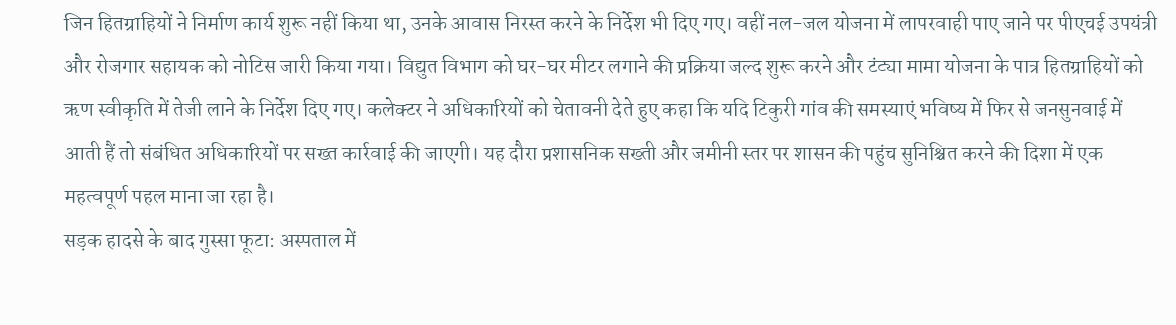जिन हितग्राहियों ने निर्माण कार्य शुरू नहीं किया था, उनके आवास निरस्त करने के निर्देश भी दिए गए। वहीं नल-जल योजना में लापरवाही पाए जाने पर पीएचई उपयंत्री और रोजगार सहायक को नोटिस जारी किया गया। विद्युत विभाग को घर-घर मीटर लगाने की प्रक्रिया जल्द शुरू करने और टंट्या मामा योजना के पात्र हितग्राहियों को ऋण स्वीकृति में तेजी लाने के निर्देश दिए गए। कलेक्टर ने अधिकारियों को चेतावनी देते हुए कहा कि यदि टिकुरी गांव की समस्याएं भविष्य में फिर से जनसुनवाई में आती हैं तो संबंधित अधिकारियों पर सख्त कार्रवाई की जाएगी। यह दौरा प्रशासनिक सख्ती और जमीनी स्तर पर शासन की पहुंच सुनिश्चित करने की दिशा में एक महत्वपूर्ण पहल माना जा रहा है।
सड़क हादसे के बाद गुस्सा फूटा: अस्पताल में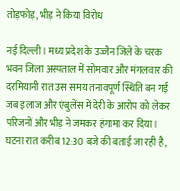तोड़फोड़, भीड़ ने किया विरोध

नई दिल्ली। मध्य प्रदेश के उज्जैन जिले के चरक भवन जिला अस्पताल में सोमवार और मंगलवार की दरमियानी रात उस समय तनावपूर्ण स्थिति बन गई जब इलाज और एंबुलेंस में देरी के आरोप को लेकर परिजनों और भीड़ ने जमकर हंगामा कर दिया। घटना रात करीब 12:30 बजे की बताई जा रही है,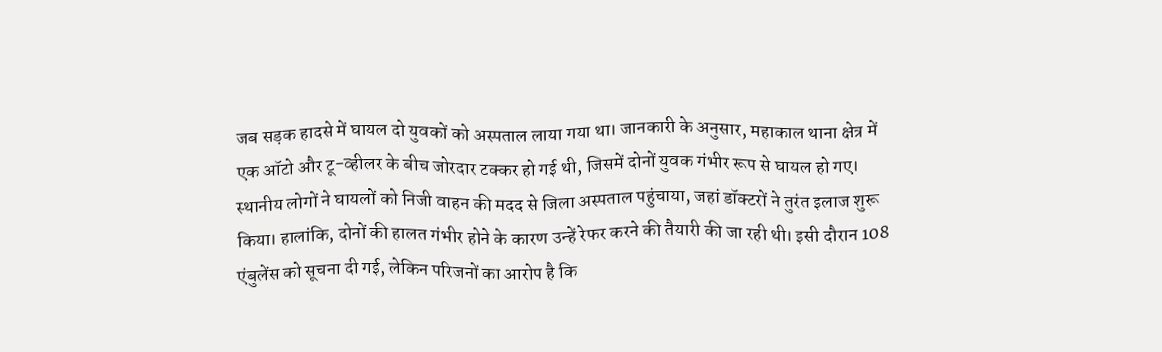जब सड़क हादसे में घायल दो युवकों को अस्पताल लाया गया था। जानकारी के अनुसार, महाकाल थाना क्षेत्र में एक ऑटो और टू-व्हीलर के बीच जोरदार टक्कर हो गई थी, जिसमें दोनों युवक गंभीर रूप से घायल हो गए। स्थानीय लोगों ने घायलों को निजी वाहन की मदद से जिला अस्पताल पहुंचाया, जहां डॉक्टरों ने तुरंत इलाज शुरू किया। हालांकि, दोनों की हालत गंभीर होने के कारण उन्हें रेफर करने की तैयारी की जा रही थी। इसी दौरान 108 एंबुलेंस को सूचना दी गई, लेकिन परिजनों का आरोप है कि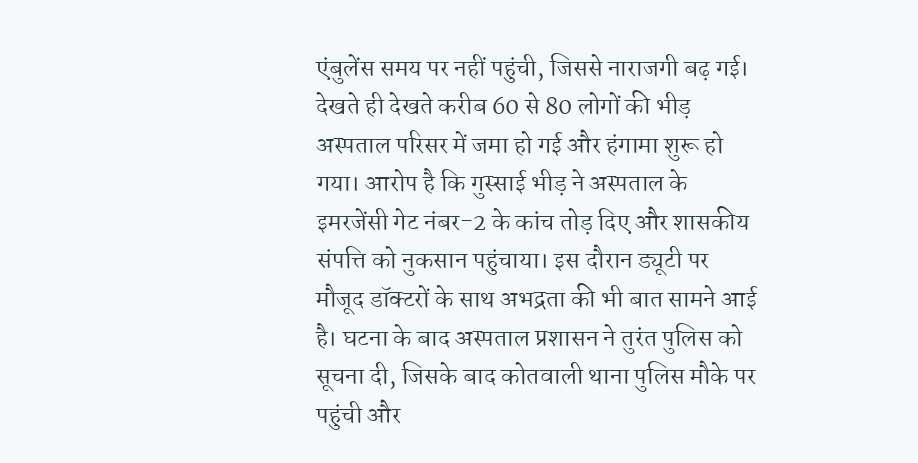एंबुलेंस समय पर नहीं पहुंची, जिससे नाराजगी बढ़ गई। देखते ही देखते करीब 60 से 80 लोगों की भीड़ अस्पताल परिसर में जमा हो गई और हंगामा शुरू हो गया। आरोप है कि गुस्साई भीड़ ने अस्पताल के इमरजेंसी गेट नंबर-2 के कांच तोड़ दिए और शासकीय संपत्ति को नुकसान पहुंचाया। इस दौरान ड्यूटी पर मौजूद डॉक्टरों के साथ अभद्रता की भी बात सामने आई है। घटना के बाद अस्पताल प्रशासन ने तुरंत पुलिस को सूचना दी, जिसके बाद कोतवाली थाना पुलिस मौके पर पहुंची और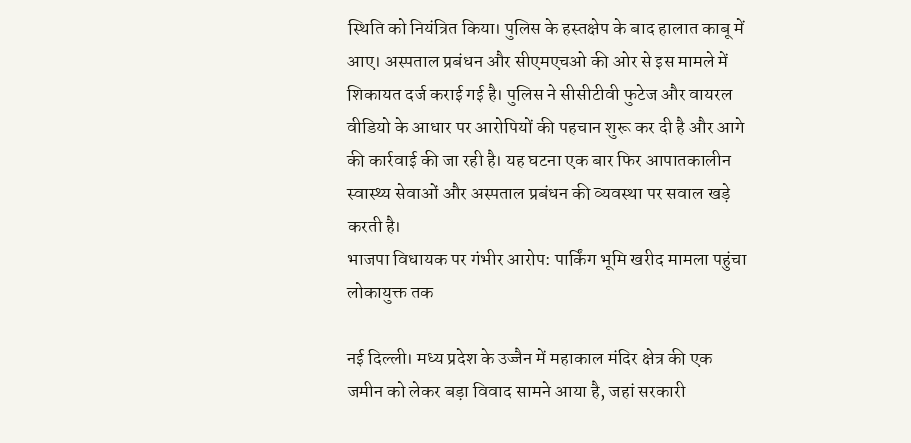स्थिति को नियंत्रित किया। पुलिस के हस्तक्षेप के बाद हालात काबू में आए। अस्पताल प्रबंधन और सीएमएचओ की ओर से इस मामले में शिकायत दर्ज कराई गई है। पुलिस ने सीसीटीवी फुटेज और वायरल वीडियो के आधार पर आरोपियों की पहचान शुरू कर दी है और आगे की कार्रवाई की जा रही है। यह घटना एक बार फिर आपातकालीन स्वास्थ्य सेवाओं और अस्पताल प्रबंधन की व्यवस्था पर सवाल खड़े करती है।
भाजपा विधायक पर गंभीर आरोप: पार्किंग भूमि खरीद मामला पहुंचा लोकायुक्त तक

नई दिल्ली। मध्य प्रदेश के उज्जैन में महाकाल मंदिर क्षेत्र की एक जमीन को लेकर बड़ा विवाद सामने आया है, जहां सरकारी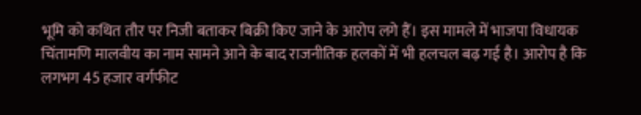भूमि को कथित तौर पर निजी बताकर बिक्री किए जाने के आरोप लगे हैं। इस मामले में भाजपा विधायक चिंतामणि मालवीय का नाम सामने आने के बाद राजनीतिक हलकों में भी हलचल बढ़ गई है। आरोप है कि लगभग 45 हजार वर्गफीट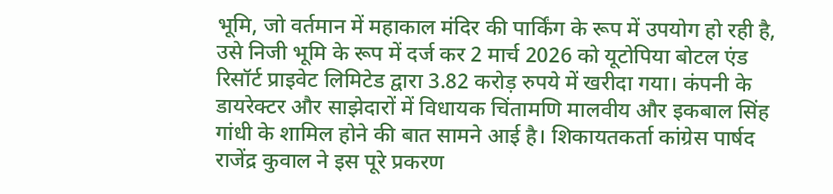भूमि, जो वर्तमान में महाकाल मंदिर की पार्किंग के रूप में उपयोग हो रही है, उसे निजी भूमि के रूप में दर्ज कर 2 मार्च 2026 को यूटोपिया बोटल एंड रिसॉर्ट प्राइवेट लिमिटेड द्वारा 3.82 करोड़ रुपये में खरीदा गया। कंपनी के डायरेक्टर और साझेदारों में विधायक चिंतामणि मालवीय और इकबाल सिंह गांधी के शामिल होने की बात सामने आई है। शिकायतकर्ता कांग्रेस पार्षद राजेंद्र कुवाल ने इस पूरे प्रकरण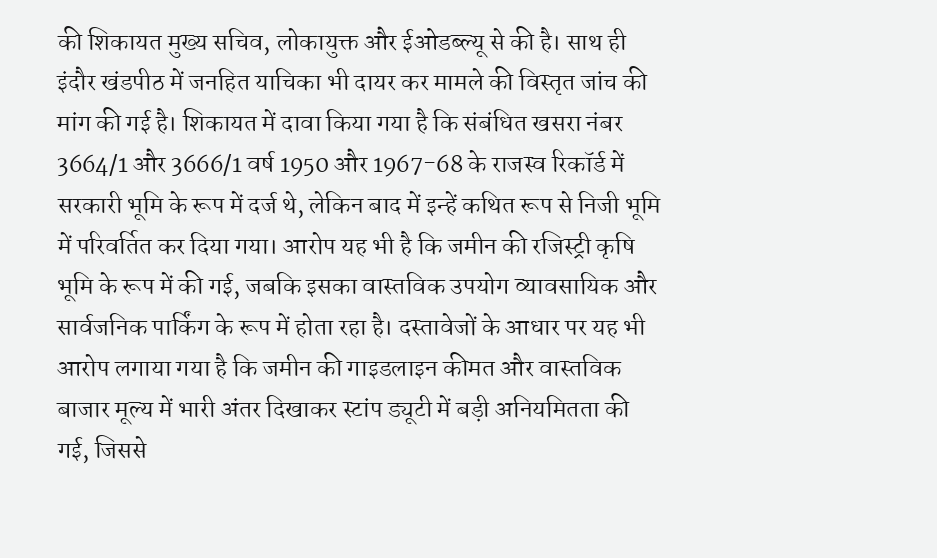की शिकायत मुख्य सचिव, लोकायुक्त और ईओडब्ल्यू से की है। साथ ही इंदौर खंडपीठ में जनहित याचिका भी दायर कर मामले की विस्तृत जांच की मांग की गई है। शिकायत में दावा किया गया है कि संबंधित खसरा नंबर 3664/1 और 3666/1 वर्ष 1950 और 1967-68 के राजस्व रिकॉर्ड में सरकारी भूमि के रूप में दर्ज थे, लेकिन बाद में इन्हें कथित रूप से निजी भूमि में परिवर्तित कर दिया गया। आरोप यह भी है कि जमीन की रजिस्ट्री कृषि भूमि के रूप में की गई, जबकि इसका वास्तविक उपयोग व्यावसायिक और सार्वजनिक पार्किंग के रूप में होता रहा है। दस्तावेजों के आधार पर यह भी आरोप लगाया गया है कि जमीन की गाइडलाइन कीमत और वास्तविक बाजार मूल्य में भारी अंतर दिखाकर स्टांप ड्यूटी में बड़ी अनियमितता की गई, जिससे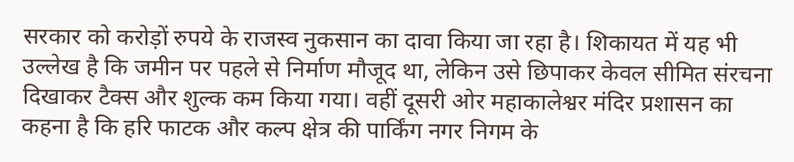सरकार को करोड़ों रुपये के राजस्व नुकसान का दावा किया जा रहा है। शिकायत में यह भी उल्लेख है कि जमीन पर पहले से निर्माण मौजूद था, लेकिन उसे छिपाकर केवल सीमित संरचना दिखाकर टैक्स और शुल्क कम किया गया। वहीं दूसरी ओर महाकालेश्वर मंदिर प्रशासन का कहना है कि हरि फाटक और कल्प क्षेत्र की पार्किंग नगर निगम के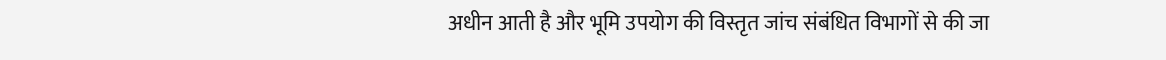अधीन आती है और भूमि उपयोग की विस्तृत जांच संबंधित विभागों से की जा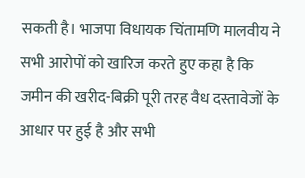सकती है। भाजपा विधायक चिंतामणि मालवीय ने सभी आरोपों को खारिज करते हुए कहा है कि जमीन की खरीद-बिक्री पूरी तरह वैध दस्तावेजों के आधार पर हुई है और सभी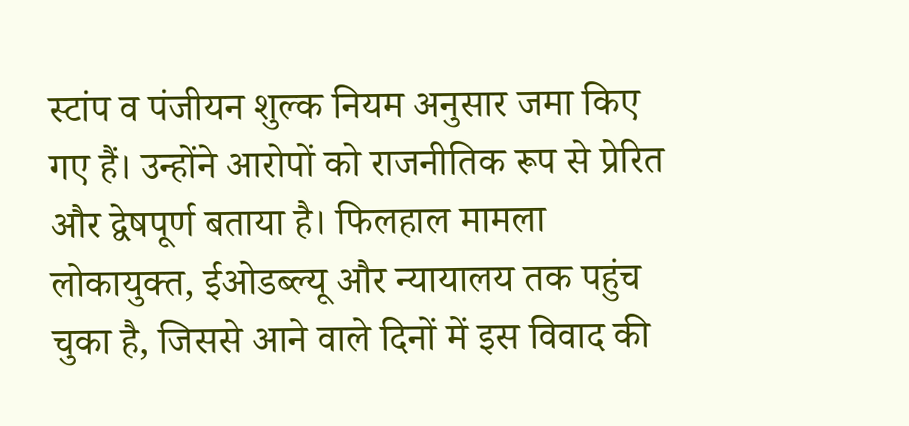स्टांप व पंजीयन शुल्क नियम अनुसार जमा किए गए हैं। उन्होंने आरोपों को राजनीतिक रूप से प्रेरित और द्वेषपूर्ण बताया है। फिलहाल मामला लोकायुक्त, ईओडब्ल्यू और न्यायालय तक पहुंच चुका है, जिससे आने वाले दिनों में इस विवाद की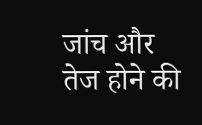जांच और तेज होने की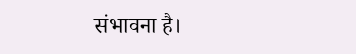संभावना है।